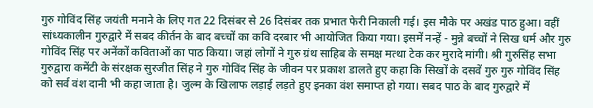गुरु गोविंद सिंह जयंती मनाने के लिए गत 22 दिसंबर से 26 दिसंबर तक प्रभात फेरी निकाली गई। इस मौके पर अखंड पाठ हुआ। वहीं सांध्यकालीन गुरुद्वारे में सबद कीर्तन के बाद बच्चों का कवि दरबार भी आयोजित किया गया। इसमें नन्हें - मुन्ने बच्चों ने सिख धर्म और गुरु गोविंद सिंह पर अनेंकों कविताओं का पाठ किया। जहां लोगों ने गुरु ग्रंथ साहिब के समक्ष मत्था टेक कर मुरादे मांगी। श्री गुरुसिंह सभा गुरुद्वारा कमेंटी के संरक्षक सुरजीत सिंह ने गुरु गोविंद सिंह के जीवन पर प्रकाश डालते हुए कहा कि सिखों के दसवें गुरु गुरु गोविंद सिंह को सर्व वंश दानी भी कहा जाता है। जुल्म के खिलाफ लड़ाई लड़ते हुए इनका वंश समाप्त हो गया। सबद पाठ के बाद गुरुद्वारे में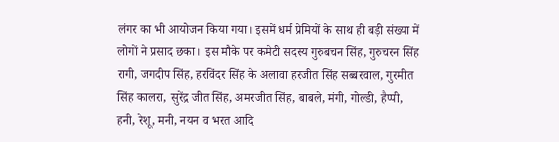लंगर का भी आयोजन किया गया। इसमें धर्म प्रेमियों के साथ ही बड़ी संख्या में लोगों ने प्रसाद छका। इस मौके पर कमेटी सदस्य गुरुबचन सिंह, गुरुचरन सिंह रागी, जगदीप सिंह, हरविंदर सिंह के अलावा हरजीत सिंह सब्बरवाल, गुरमीत सिंह कालरा, सुरेंद्र जीत सिंह, अमरजीत सिंह, बाबले, मंगी, गोल्डी, हैप्पी, हनी, रेशू, मनी, नयन व भरत आदि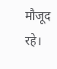मौजूद रहे।